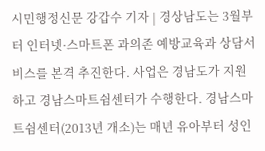시민행정신문 강갑수 기자 | 경상남도는 3월부터 인터넷·스마트폰 과의존 예방교육과 상담서비스를 본격 추진한다. 사업은 경남도가 지원하고 경남스마트쉼센터가 수행한다. 경남스마트쉼센터(2013년 개소)는 매년 유아부터 성인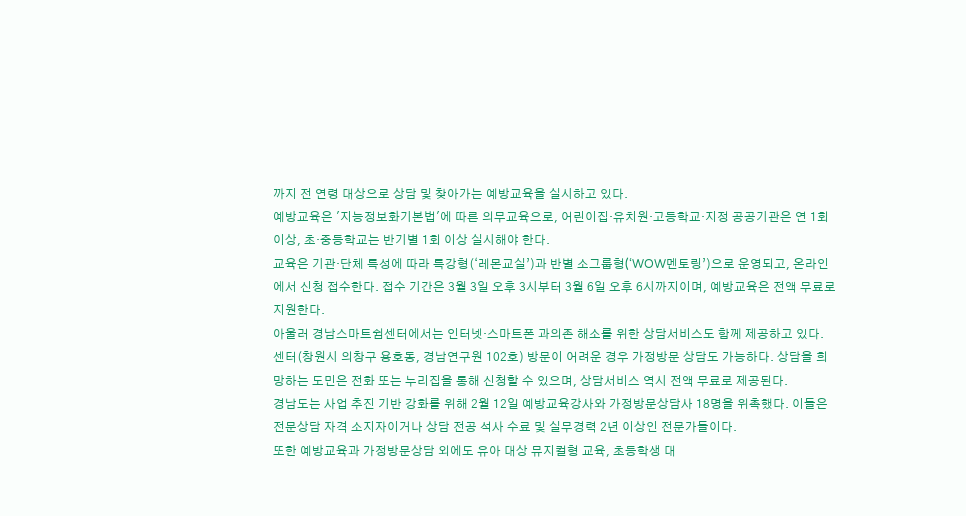까지 전 연령 대상으로 상담 및 찾아가는 예방교육을 실시하고 있다.
예방교육은 '지능정보화기본법'에 따른 의무교육으로, 어린이집·유치원·고등학교·지정 공공기관은 연 1회 이상, 초·중등학교는 반기별 1회 이상 실시해야 한다.
교육은 기관·단체 특성에 따라 특강형(‘레몬교실’)과 반별 소그룹형(‘WOW멘토링’)으로 운영되고, 온라인에서 신청 접수한다. 접수 기간은 3월 3일 오후 3시부터 3월 6일 오후 6시까지이며, 예방교육은 전액 무료로 지원한다.
아울러 경남스마트쉼센터에서는 인터넷·스마트폰 과의존 해소를 위한 상담서비스도 함께 제공하고 있다. 센터(창원시 의창구 용호동, 경남연구원 102호) 방문이 어려운 경우 가정방문 상담도 가능하다. 상담을 희망하는 도민은 전화 또는 누리집을 통해 신청할 수 있으며, 상담서비스 역시 전액 무료로 제공된다.
경남도는 사업 추진 기반 강화를 위해 2월 12일 예방교육강사와 가정방문상담사 18명을 위촉했다. 이들은 전문상담 자격 소지자이거나 상담 전공 석사 수료 및 실무경력 2년 이상인 전문가들이다.
또한 예방교육과 가정방문상담 외에도 유아 대상 뮤지컬형 교육, 초등학생 대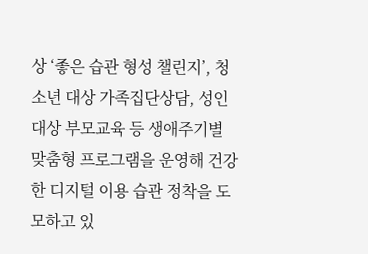상 ‘좋은 습관 형성 챌린지’, 청소년 대상 가족집단상담, 성인 대상 부모교육 등 생애주기별 맞춤형 프로그램을 운영해 건강한 디지털 이용 습관 정착을 도모하고 있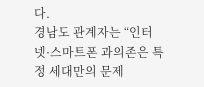다.
경남도 관계자는 “인터넷·스마트폰 과의존은 특정 세대만의 문제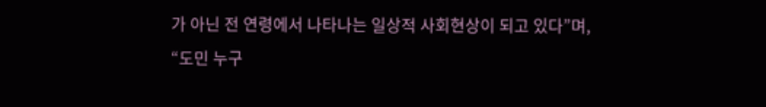가 아닌 전 연령에서 나타나는 일상적 사회현상이 되고 있다”며, “도민 누구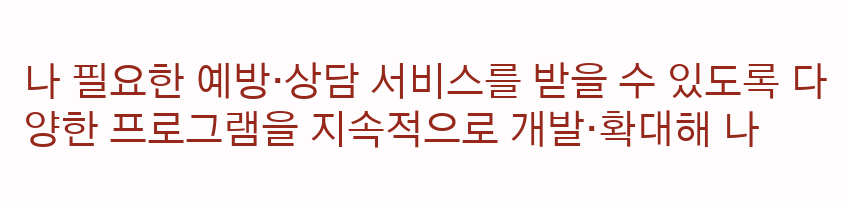나 필요한 예방·상담 서비스를 받을 수 있도록 다양한 프로그램을 지속적으로 개발·확대해 나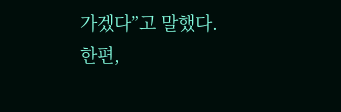가겠다”고 말했다.
한편,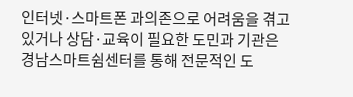인터넷·스마트폰 과의존으로 어려움을 겪고 있거나 상담·교육이 필요한 도민과 기관은 경남스마트쉼센터를 통해 전문적인 도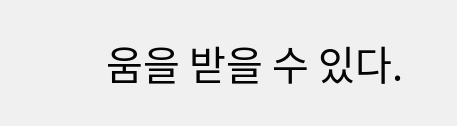움을 받을 수 있다.